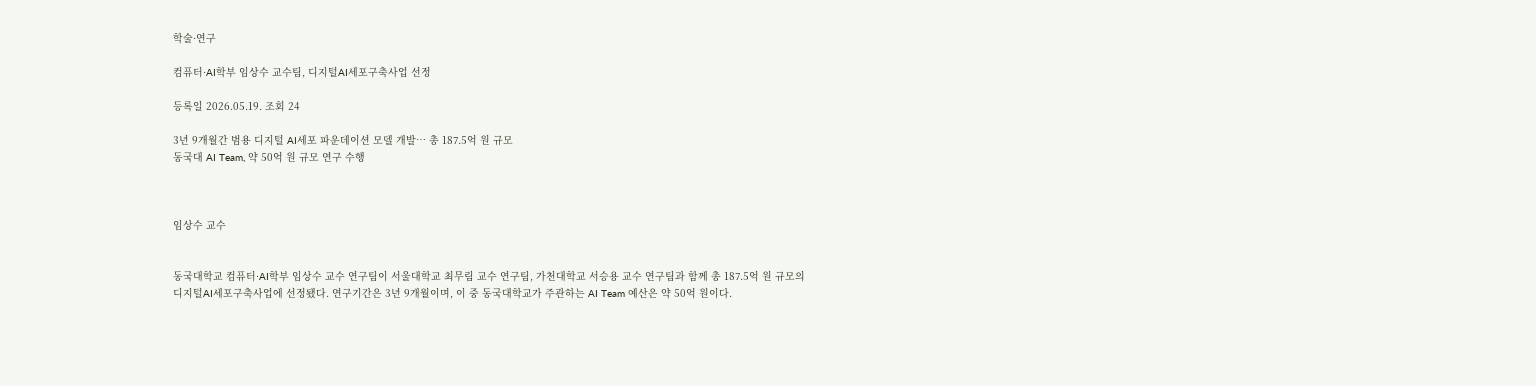학술·연구

컴퓨터·AI학부 임상수 교수팀, 디지털AI세포구축사업 선정

등록일 2026.05.19. 조회 24

3년 9개월간 범용 디지털 AI세포 파운데이션 모델 개발… 총 187.5억 원 규모
동국대 AI Team, 약 50억 원 규모 연구 수행



임상수 교수


동국대학교 컴퓨터·AI학부 임상수 교수 연구팀이 서울대학교 최무림 교수 연구팀, 가천대학교 서승용 교수 연구팀과 함께 총 187.5억 원 규모의 디지털AI세포구축사업에 선정됐다. 연구기간은 3년 9개월이며, 이 중 동국대학교가 주관하는 AI Team 예산은 약 50억 원이다.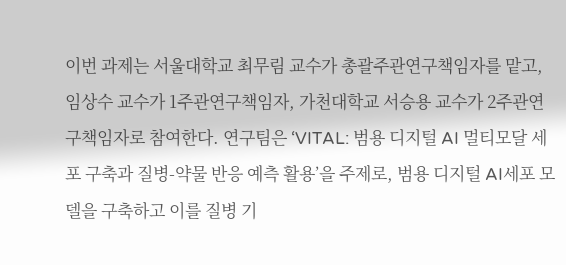이번 과제는 서울대학교 최무림 교수가 총괄주관연구책임자를 맡고, 임상수 교수가 1주관연구책임자, 가천대학교 서승용 교수가 2주관연구책임자로 참여한다. 연구팀은 ‘VITAL: 범용 디지털 AI 멀티모달 세포 구축과 질병-약물 반응 예측 활용’을 주제로, 범용 디지털 AI세포 모델을 구축하고 이를 질병 기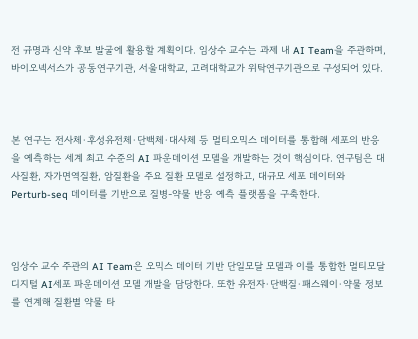전 규명과 신약 후보 발굴에 활용할 계획이다. 임상수 교수는 과제 내 AI Team을 주관하며, 바이오넥서스가 공동연구기관, 서울대학교, 고려대학교가 위탁연구기관으로 구성되어 있다.



본 연구는 전사체·후성유전체·단백체·대사체 등 멀티오믹스 데이터를 통합해 세포의 반응을 예측하는 세계 최고 수준의 AI 파운데이션 모델을 개발하는 것이 핵심이다. 연구팀은 대사질환, 자가면역질환, 암질환을 주요 질환 모델로 설정하고, 대규모 세포 데이터와 Perturb-seq 데이터를 기반으로 질병-약물 반응 예측 플랫폼을 구축한다.



임상수 교수 주관의 AI Team은 오믹스 데이터 기반 단일모달 모델과 이를 통합한 멀티모달 디지털 AI세포 파운데이션 모델 개발을 담당한다. 또한 유전자·단백질·패스웨이·약물 정보를 연계해 질환별 약물 타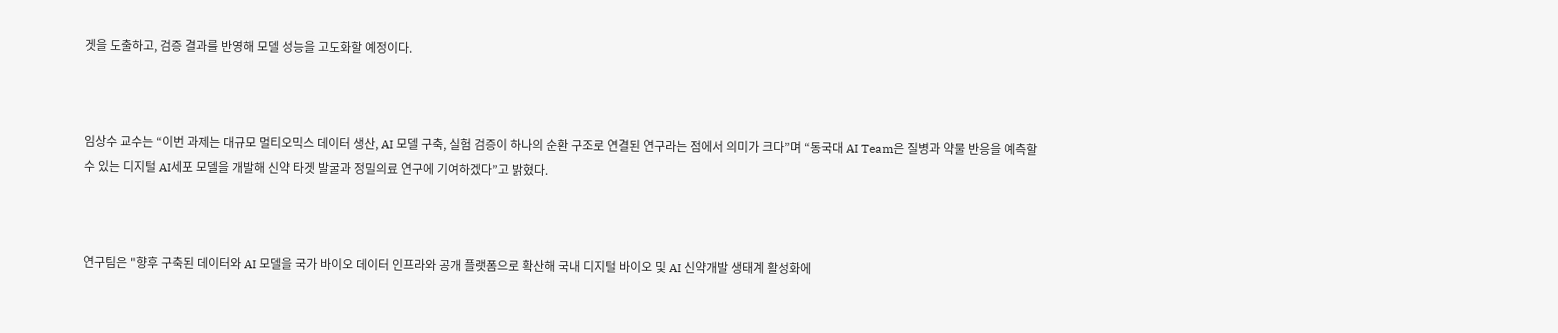겟을 도출하고, 검증 결과를 반영해 모델 성능을 고도화할 예정이다.



임상수 교수는 “이번 과제는 대규모 멀티오믹스 데이터 생산, AI 모델 구축, 실험 검증이 하나의 순환 구조로 연결된 연구라는 점에서 의미가 크다”며 “동국대 AI Team은 질병과 약물 반응을 예측할 수 있는 디지털 AI세포 모델을 개발해 신약 타겟 발굴과 정밀의료 연구에 기여하겠다”고 밝혔다.



연구팀은 "향후 구축된 데이터와 AI 모델을 국가 바이오 데이터 인프라와 공개 플랫폼으로 확산해 국내 디지털 바이오 및 AI 신약개발 생태계 활성화에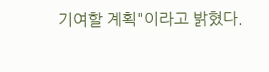기여할 계획"이라고 밝혔다.